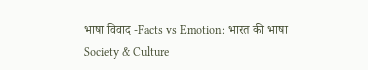भाषा विवाद -Facts vs Emotion: भारत की भाषा
Society & Culture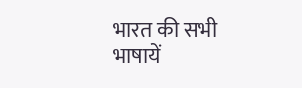भारत की सभी भाषायें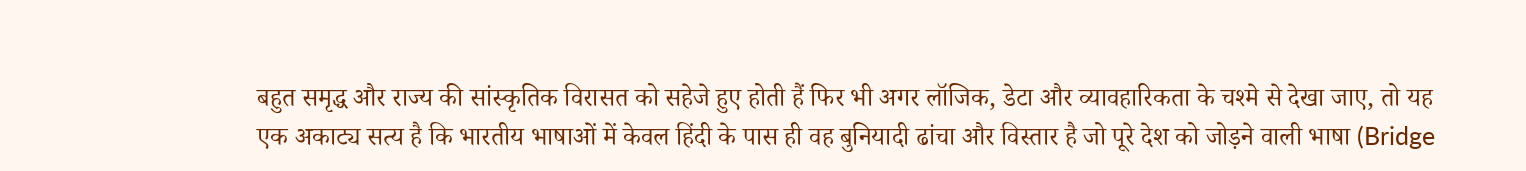बहुत समृद्ध और राज्य की सांस्कृतिक विरासत को सहेजे हुए होती हैं फिर भी अगर लॉजिक, डेटा और व्यावहारिकता के चश्मे से देखा जाए, तो यह एक अकाट्य सत्य है कि भारतीय भाषाओं में केवल हिंदी के पास ही वह बुनियादी ढांचा और विस्तार है जो पूरे देश को जोड़ने वाली भाषा (Bridge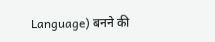Language) बनने की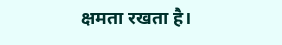क्षमता रखता है।